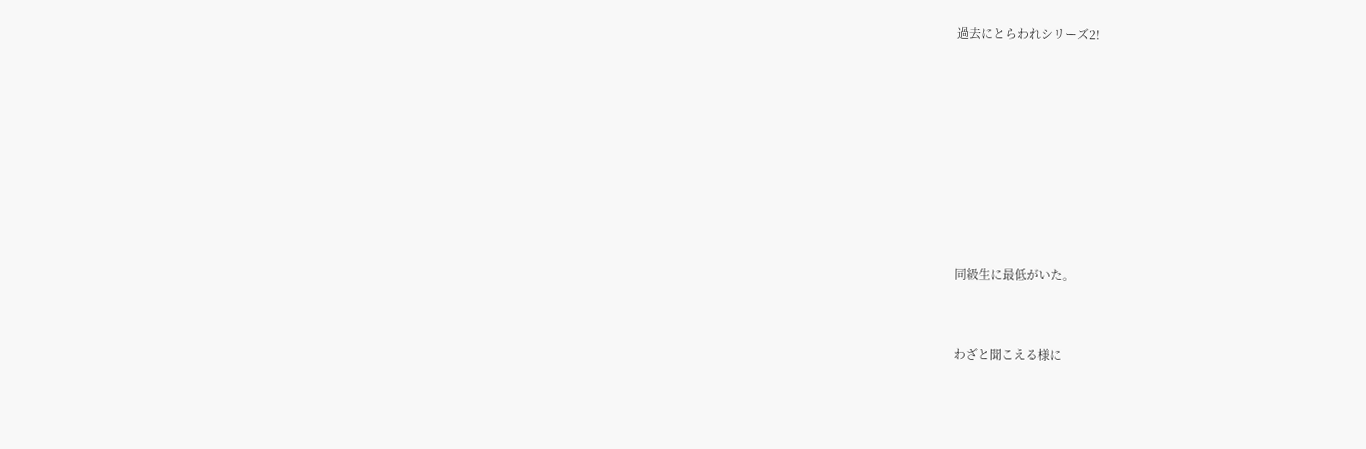過去にとらわれシリーズ2!








同級生に最低がいた。


わざと聞こえる様に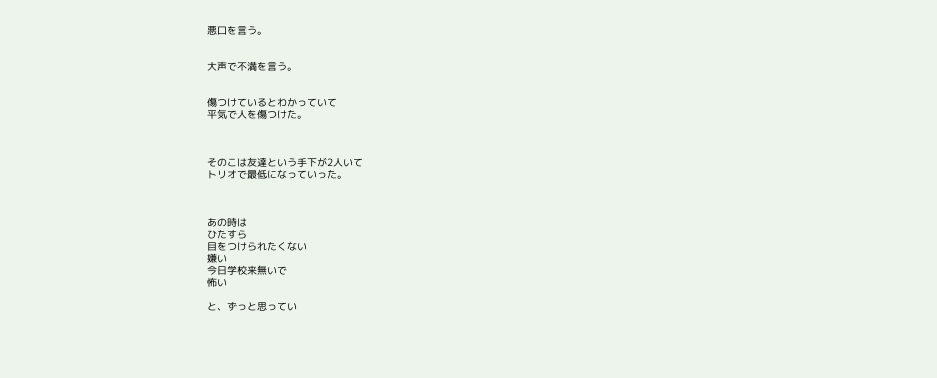悪口を言う。


大声で不満を言う。


傷つけているとわかっていて
平気で人を傷つけた。



そのこは友達という手下が2人いて
トリオで最低になっていった。



あの時は
ひたすら
目をつけられたくない
嫌い
今日学校来無いで
怖い

と、ずっと思ってい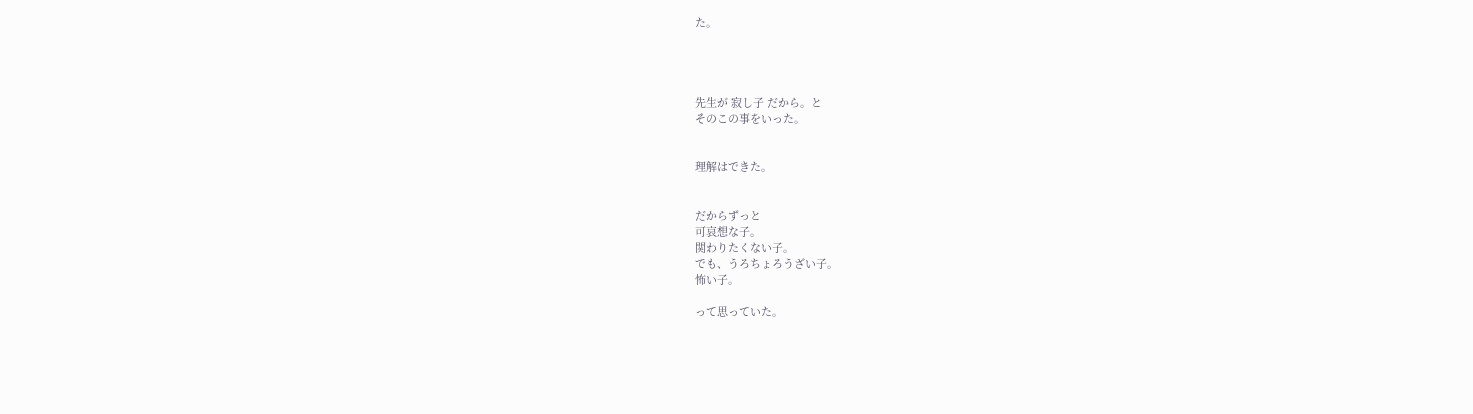た。




先生が 寂し子 だから。と
そのこの事をいった。


理解はできた。


だからずっと
可哀想な子。
関わりたくない子。
でも、うろちょろうざい子。
怖い子。

って思っていた。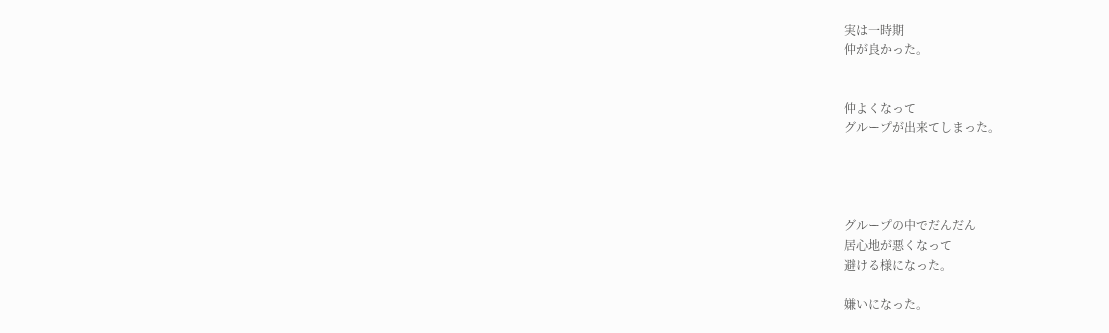実は一時期
仲が良かった。


仲よくなって
グループが出来てしまった。




グループの中でだんだん
居心地が悪くなって
避ける様になった。

嫌いになった。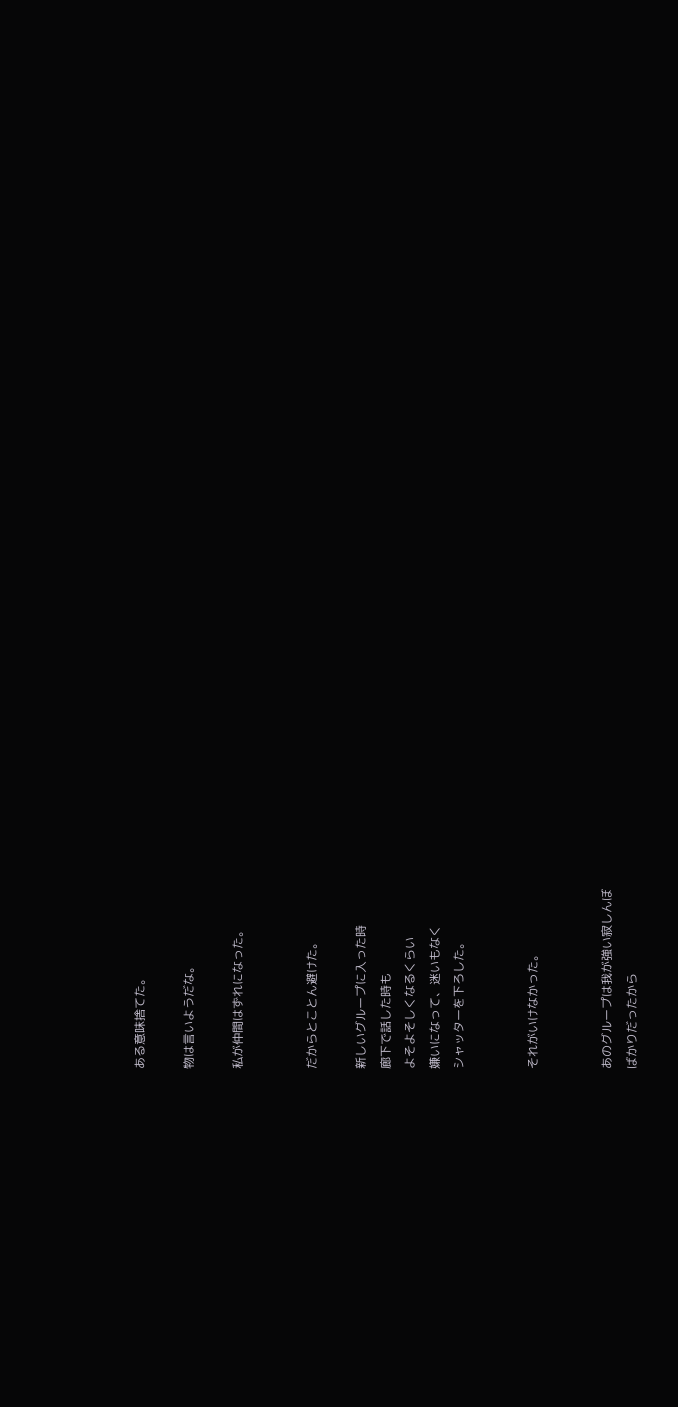ある意味捨てた。

物は言いようだな。

私が仲間はずれになった。


だからとことん避けた。

新しいグループに入った時
廊下で話した時も
よそよそしくなるくらい
嫌いになって、迷いもなく
シャッターを下ろした。


それがいけなかった。


あのグループは我が強い寂しんぼ
ばかりだったから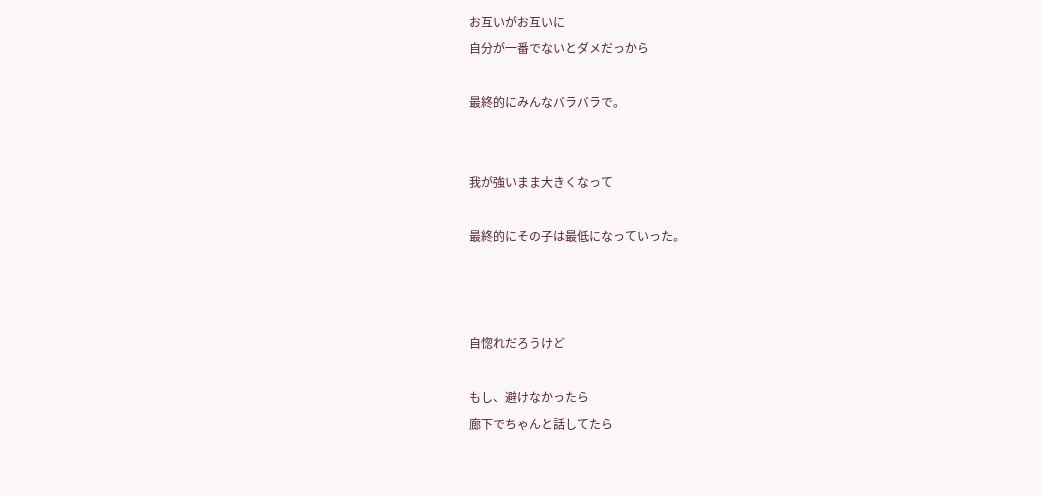お互いがお互いに
自分が一番でないとダメだっから

最終的にみんなバラバラで。


我が強いまま大きくなって

最終的にその子は最低になっていった。



自惚れだろうけど

もし、避けなかったら
廊下でちゃんと話してたら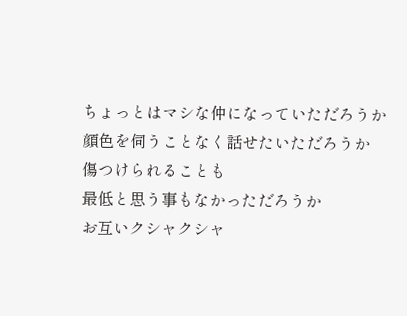ちょっとはマシな仲になっていただろうか
顔色を伺うことなく話せたいただろうか
傷つけられることも
最低と思う事もなかっただろうか
お互いクシャクシャ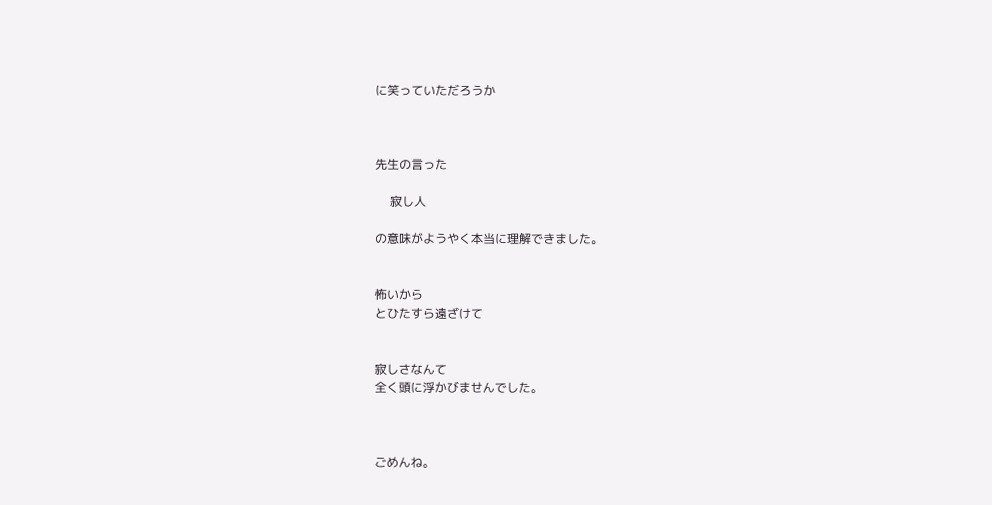に笑っていただろうか



先生の言った

     寂し人

の意味がようやく本当に理解できました。


怖いから
とひたすら遠ざけて


寂しさなんて
全く頭に浮かびませんでした。



ごめんね。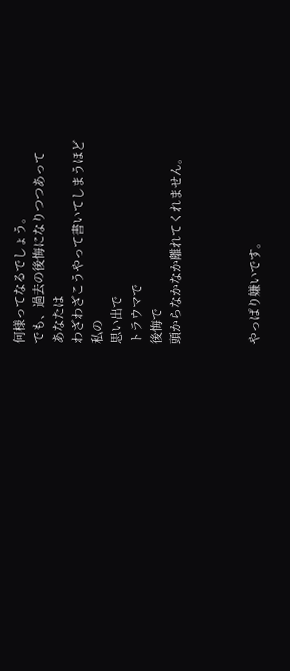何様ってなるでしょう。
でも、過去の後悔になりつつあって
あなたは
わざわざこうやって書いてしまうほど
私の
思い出で
トラウマで
後悔で
頭からなかなか離れてくれません。



やっぱり嫌いです。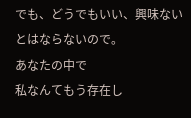でも、どうでもいい、興味ない
とはならないので。
あなたの中で
私なんてもう存在し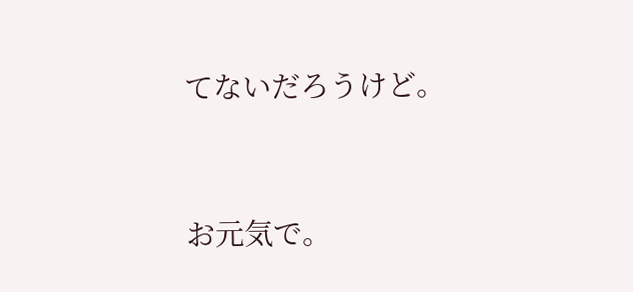てないだろうけど。


お元気で。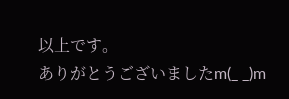以上です。
ありがとうございましたm(_ _)m